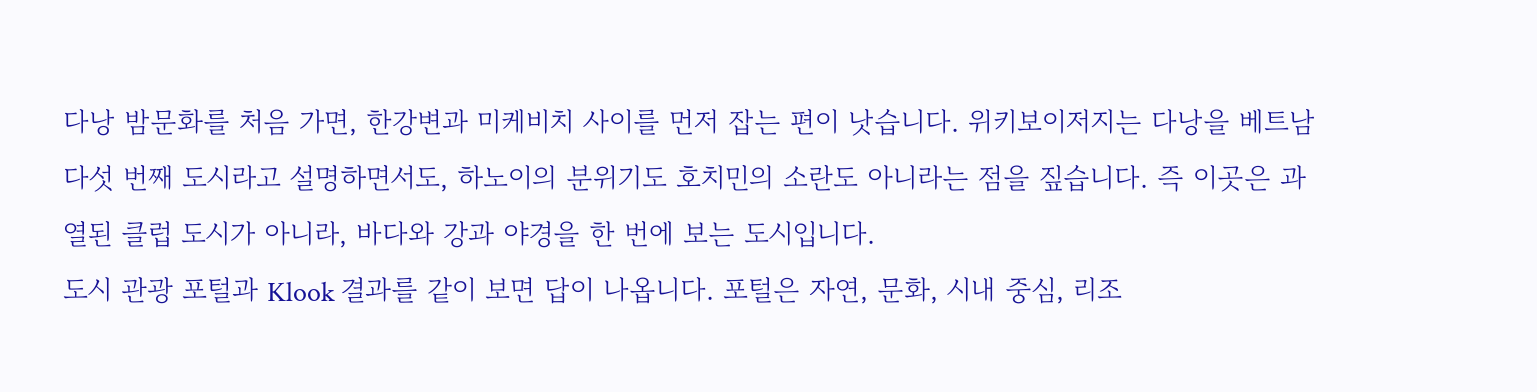다낭 밤문화를 처음 가면, 한강변과 미케비치 사이를 먼저 잡는 편이 낫습니다. 위키보이저지는 다낭을 베트남 다섯 번째 도시라고 설명하면서도, 하노이의 분위기도 호치민의 소란도 아니라는 점을 짚습니다. 즉 이곳은 과열된 클럽 도시가 아니라, 바다와 강과 야경을 한 번에 보는 도시입니다.
도시 관광 포털과 Klook 결과를 같이 보면 답이 나옵니다. 포털은 자연, 문화, 시내 중심, 리조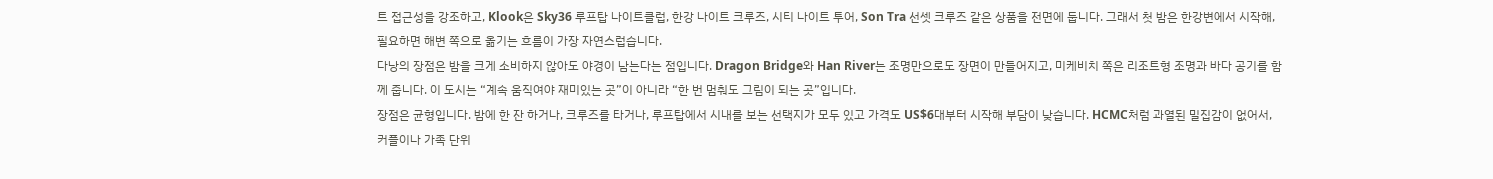트 접근성을 강조하고, Klook은 Sky36 루프탑 나이트클럽, 한강 나이트 크루즈, 시티 나이트 투어, Son Tra 선셋 크루즈 같은 상품을 전면에 둡니다. 그래서 첫 밤은 한강변에서 시작해, 필요하면 해변 쪽으로 옮기는 흐름이 가장 자연스럽습니다.
다낭의 장점은 밤을 크게 소비하지 않아도 야경이 남는다는 점입니다. Dragon Bridge와 Han River는 조명만으로도 장면이 만들어지고, 미케비치 쪽은 리조트형 조명과 바다 공기를 함께 줍니다. 이 도시는 “계속 움직여야 재미있는 곳”이 아니라 “한 번 멈춰도 그림이 되는 곳”입니다.
장점은 균형입니다. 밤에 한 잔 하거나, 크루즈를 타거나, 루프탑에서 시내를 보는 선택지가 모두 있고 가격도 US$6대부터 시작해 부담이 낮습니다. HCMC처럼 과열된 밀집감이 없어서, 커플이나 가족 단위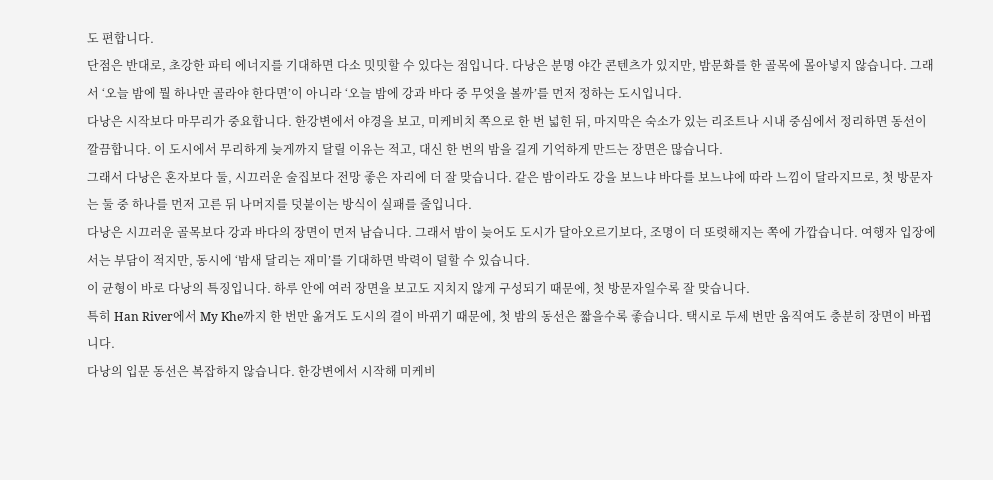도 편합니다.
단점은 반대로, 초강한 파티 에너지를 기대하면 다소 밋밋할 수 있다는 점입니다. 다낭은 분명 야간 콘텐츠가 있지만, 밤문화를 한 골목에 몰아넣지 않습니다. 그래서 ‘오늘 밤에 뭘 하나만 골라야 한다면’이 아니라 ‘오늘 밤에 강과 바다 중 무엇을 볼까’를 먼저 정하는 도시입니다.
다낭은 시작보다 마무리가 중요합니다. 한강변에서 야경을 보고, 미케비치 쪽으로 한 번 넓힌 뒤, 마지막은 숙소가 있는 리조트나 시내 중심에서 정리하면 동선이 깔끔합니다. 이 도시에서 무리하게 늦게까지 달릴 이유는 적고, 대신 한 번의 밤을 길게 기억하게 만드는 장면은 많습니다.
그래서 다낭은 혼자보다 둘, 시끄러운 술집보다 전망 좋은 자리에 더 잘 맞습니다. 같은 밤이라도 강을 보느냐 바다를 보느냐에 따라 느낌이 달라지므로, 첫 방문자는 둘 중 하나를 먼저 고른 뒤 나머지를 덧붙이는 방식이 실패를 줄입니다.
다낭은 시끄러운 골목보다 강과 바다의 장면이 먼저 남습니다. 그래서 밤이 늦어도 도시가 달아오르기보다, 조명이 더 또렷해지는 쪽에 가깝습니다. 여행자 입장에서는 부담이 적지만, 동시에 ‘밤새 달리는 재미’를 기대하면 박력이 덜할 수 있습니다.
이 균형이 바로 다낭의 특징입니다. 하루 안에 여러 장면을 보고도 지치지 않게 구성되기 때문에, 첫 방문자일수록 잘 맞습니다.
특히 Han River에서 My Khe까지 한 번만 옮겨도 도시의 결이 바뀌기 때문에, 첫 밤의 동선은 짧을수록 좋습니다. 택시로 두세 번만 움직여도 충분히 장면이 바뀝니다.
다낭의 입문 동선은 복잡하지 않습니다. 한강변에서 시작해 미케비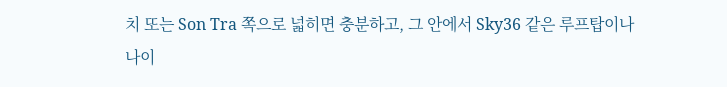치 또는 Son Tra 쪽으로 넓히면 충분하고, 그 안에서 Sky36 같은 루프탑이나 나이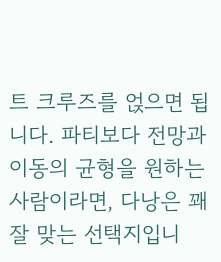트 크루즈를 얹으면 됩니다. 파티보다 전망과 이동의 균형을 원하는 사람이라면, 다낭은 꽤 잘 맞는 선택지입니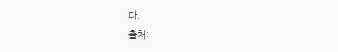다.
출처: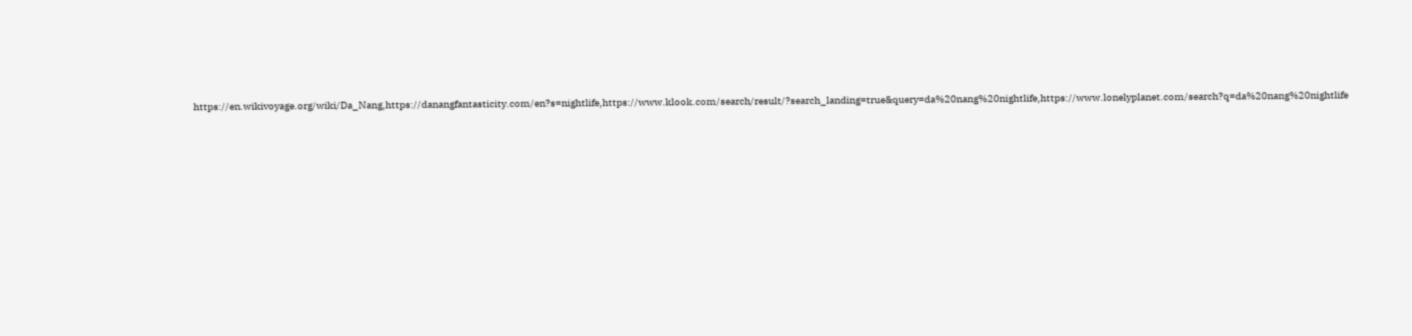https://en.wikivoyage.org/wiki/Da_Nang,https://danangfantasticity.com/en?s=nightlife,https://www.klook.com/search/result/?search_landing=true&query=da%20nang%20nightlife,https://www.lonelyplanet.com/search?q=da%20nang%20nightlife